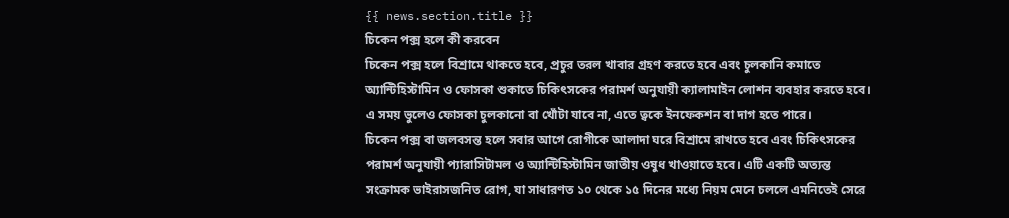{{ news.section.title }}
চিকেন পক্স হলে কী করবেন
চিকেন পক্স হলে বিশ্রামে থাকতে হবে, প্রচুর তরল খাবার গ্রহণ করতে হবে এবং চুলকানি কমাতে অ্যান্টিহিস্টামিন ও ফোসকা শুকাতে চিকিৎসকের পরামর্শ অনুযায়ী ক্যালামাইন লোশন ব্যবহার করতে হবে। এ সময় ভুলেও ফোসকা চুলকানো বা খোঁটা যাবে না, এতে ত্বকে ইনফেকশন বা দাগ হতে পারে।
চিকেন পক্স বা জলবসন্ত হলে সবার আগে রোগীকে আলাদা ঘরে বিশ্রামে রাখতে হবে এবং চিকিৎসকের পরামর্শ অনুযায়ী প্যারাসিটামল ও অ্যান্টিহিস্টামিন জাতীয় ওষুধ খাওয়াতে হবে। এটি একটি অত্যন্ত সংক্রামক ভাইরাসজনিত রোগ, যা সাধারণত ১০ থেকে ১৫ দিনের মধ্যে নিয়ম মেনে চললে এমনিতেই সেরে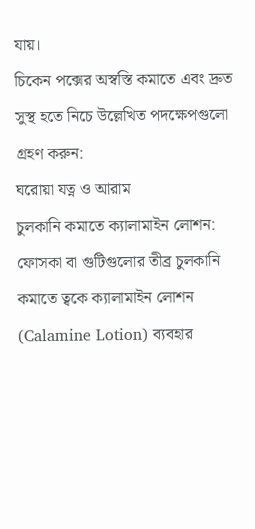যায়।
চিকেন পক্সের অস্বস্তি কমাতে এবং দ্রুত সুস্থ হতে নিচে উল্লেখিত পদক্ষেপগুলো গ্রহণ করুন:
ঘরোয়া যত্ন ও আরাম
চুলকানি কমাতে ক্যালামাইন লোশন: ফোসকা বা গুটিগুলোর তীব্র চুলকানি কমাতে ত্বকে ক্যালামাইন লোশন (Calamine Lotion) ব্যবহার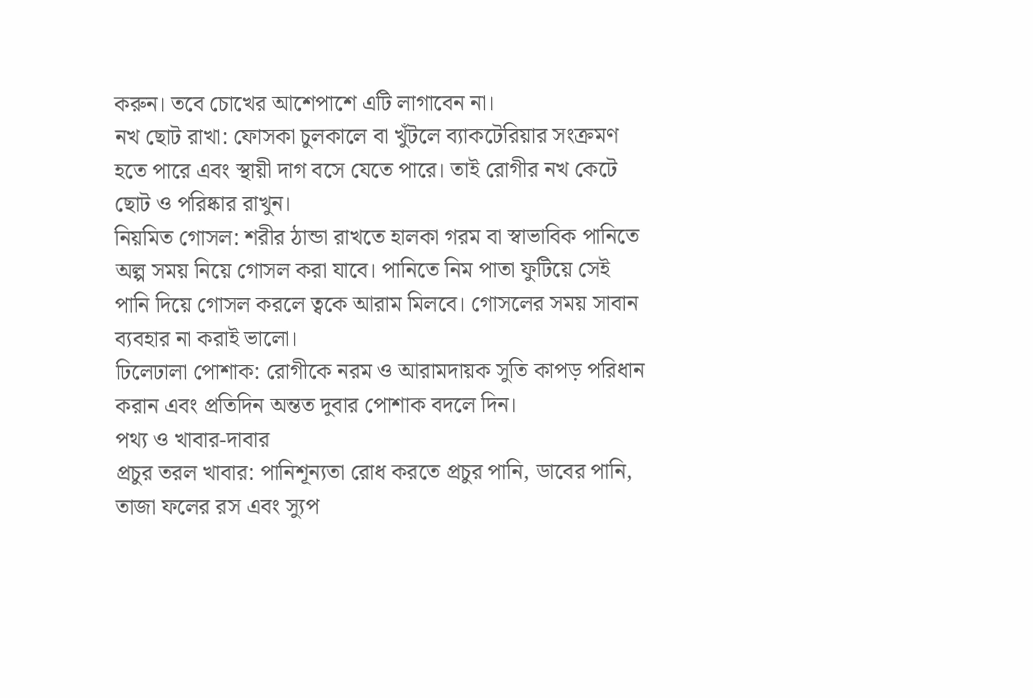করুন। তবে চোখের আশেপাশে এটি লাগাবেন না।
নখ ছোট রাখা: ফোসকা চুলকালে বা খুঁটলে ব্যাকটেরিয়ার সংক্রমণ হতে পারে এবং স্থায়ী দাগ বসে যেতে পারে। তাই রোগীর নখ কেটে ছোট ও পরিষ্কার রাখুন।
নিয়মিত গোসল: শরীর ঠান্ডা রাখতে হালকা গরম বা স্বাভাবিক পানিতে অল্প সময় নিয়ে গোসল করা যাবে। পানিতে নিম পাতা ফুটিয়ে সেই পানি দিয়ে গোসল করলে ত্বকে আরাম মিলবে। গোসলের সময় সাবান ব্যবহার না করাই ভালো।
ঢিলেঢালা পোশাক: রোগীকে নরম ও আরামদায়ক সুতি কাপড় পরিধান করান এবং প্রতিদিন অন্তত দুবার পোশাক বদলে দিন।
পথ্য ও খাবার-দাবার
প্রচুর তরল খাবার: পানিশূন্যতা রোধ করতে প্রচুর পানি, ডাবের পানি, তাজা ফলের রস এবং স্যুপ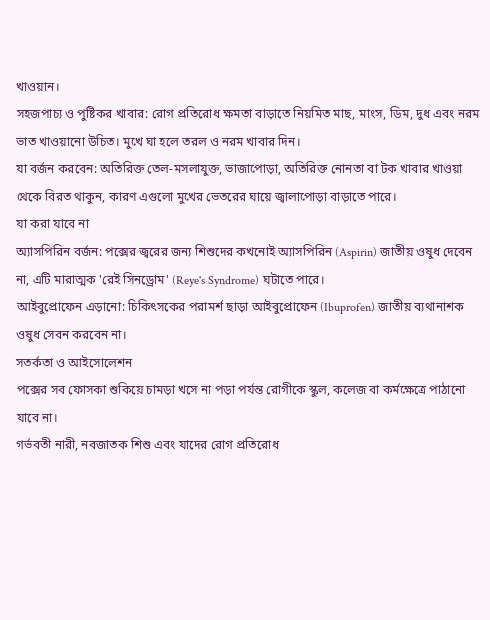খাওয়ান।
সহজপাচ্য ও পুষ্টিকর খাবার: রোগ প্রতিরোধ ক্ষমতা বাড়াতে নিয়মিত মাছ, মাংস, ডিম, দুধ এবং নরম ভাত খাওয়ানো উচিত। মুখে ঘা হলে তরল ও নরম খাবার দিন।
যা বর্জন করবেন: অতিরিক্ত তেল-মসলাযুক্ত, ভাজাপোড়া, অতিরিক্ত নোনতা বা টক খাবার খাওয়া থেকে বিরত থাকুন, কারণ এগুলো মুখের ভেতরের ঘায়ে জ্বালাপোড়া বাড়াতে পারে।
যা করা যাবে না
অ্যাসপিরিন বর্জন: পক্সের জ্বরের জন্য শিশুদের কখনোই অ্যাসপিরিন (Aspirin) জাতীয় ওষুধ দেবেন না, এটি মারাত্মক 'রেই সিনড্রোম' (Reye's Syndrome) ঘটাতে পারে।
আইবুপ্রোফেন এড়ানো: চিকিৎসকের পরামর্শ ছাড়া আইবুপ্রোফেন (Ibuprofen) জাতীয় ব্যথানাশক ওষুধ সেবন করবেন না।
সতর্কতা ও আইসোলেশন
পক্সের সব ফোসকা শুকিয়ে চামড়া খসে না পড়া পর্যন্ত রোগীকে স্কুল, কলেজ বা কর্মক্ষেত্রে পাঠানো যাবে না।
গর্ভবতী নারী, নবজাতক শিশু এবং যাদের রোগ প্রতিরোধ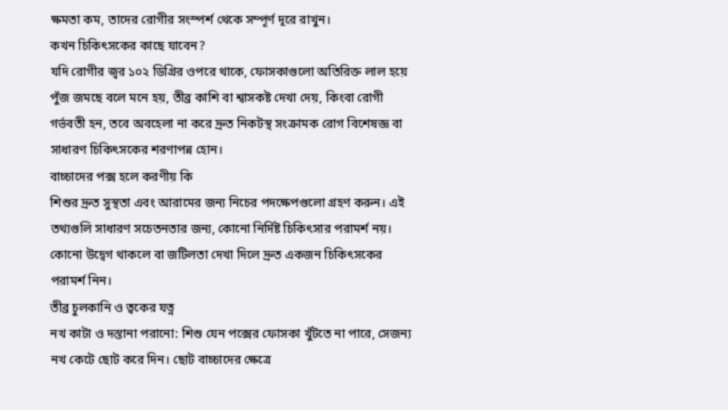ক্ষমতা কম, তাদের রোগীর সংস্পর্শ থেকে সম্পূর্ণ দূরে রাখুন।
কখন চিকিৎসকের কাছে যাবেন?
যদি রোগীর জ্বর ১০২ ডিগ্রির ওপরে থাকে, ফোসকাগুলো অতিরিক্ত লাল হয়ে পুঁজ জমছে বলে মনে হয়, তীব্র কাশি বা শ্বাসকষ্ট দেখা দেয়, কিংবা রোগী গর্ভবতী হন, তবে অবহেলা না করে দ্রুত নিকটস্থ সংক্রামক রোগ বিশেষজ্ঞ বা সাধারণ চিকিৎসকের শরণাপন্ন হোন।
বাচ্চাদের পক্স হলে করণীয় কি
শিশুর দ্রুত সুস্থতা এবং আরামের জন্য নিচের পদক্ষেপগুলো গ্রহণ করুন। এই তথ্যগুলি সাধারণ সচেতনতার জন্য, কোনো নির্দিষ্ট চিকিৎসার পরামর্শ নয়। কোনো উদ্বেগ থাকলে বা জটিলতা দেখা দিলে দ্রুত একজন চিকিৎসকের পরামর্শ নিন।
তীব্র চুলকানি ও ত্বকের যত্ন
নখ কাটা ও দস্তানা পরানো: শিশু যেন পক্সের ফোসকা খুঁটতে না পারে, সেজন্য নখ কেটে ছোট করে দিন। ছোট বাচ্চাদের ক্ষেত্রে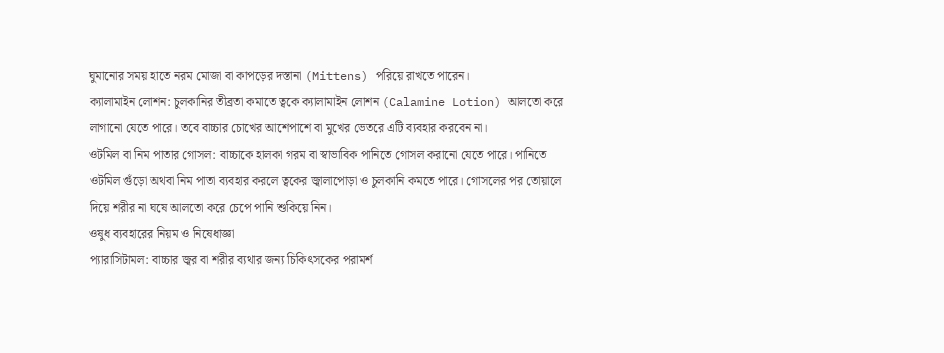ঘুমানোর সময় হাতে নরম মোজা বা কাপড়ের দস্তানা (Mittens) পরিয়ে রাখতে পারেন।
ক্যালামাইন লোশন: চুলকানির তীব্রতা কমাতে ত্বকে ক্যালামাইন লোশন (Calamine Lotion) আলতো করে লাগানো যেতে পারে। তবে বাচ্চার চোখের আশেপাশে বা মুখের ভেতরে এটি ব্যবহার করবেন না।
ওটমিল বা নিম পাতার গোসল: বাচ্চাকে হালকা গরম বা স্বাভাবিক পানিতে গোসল করানো যেতে পারে। পানিতে ওটমিল গুঁড়ো অথবা নিম পাতা ব্যবহার করলে ত্বকের জ্বালাপোড়া ও চুলকানি কমতে পারে। গোসলের পর তোয়ালে দিয়ে শরীর না ঘষে আলতো করে চেপে পানি শুকিয়ে নিন।
ওষুধ ব্যবহারের নিয়ম ও নিষেধাজ্ঞা
প্যারাসিটামল: বাচ্চার জ্বর বা শরীর ব্যথার জন্য চিকিৎসকের পরামর্শ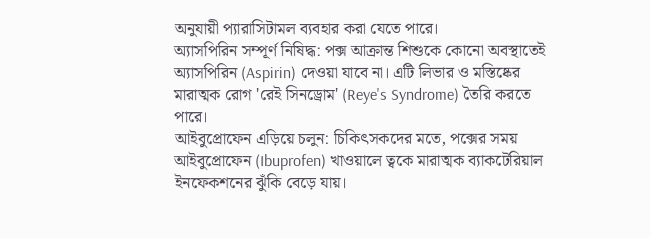অনুযায়ী প্যারাসিটামল ব্যবহার করা যেতে পারে।
অ্যাসপিরিন সম্পূর্ণ নিষিদ্ধ: পক্স আক্রান্ত শিশুকে কোনো অবস্থাতেই অ্যাসপিরিন (Aspirin) দেওয়া যাবে না। এটি লিভার ও মস্তিষ্কের মারাত্মক রোগ 'রেই সিনড্রোম' (Reye's Syndrome) তৈরি করতে পারে।
আইবুপ্রোফেন এড়িয়ে চলুন: চিকিৎসকদের মতে, পক্সের সময় আইবুপ্রোফেন (Ibuprofen) খাওয়ালে ত্বকে মারাত্মক ব্যাকটেরিয়াল ইনফেকশনের ঝুঁকি বেড়ে যায়।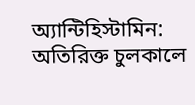অ্যান্টিহিস্টামিন: অতিরিক্ত চুলকালে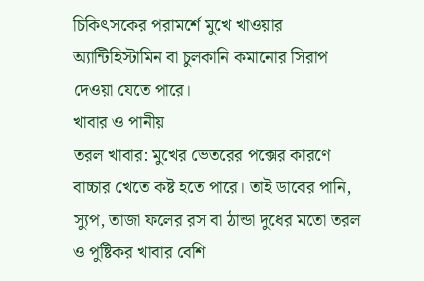চিকিৎসকের পরামর্শে মুখে খাওয়ার অ্যান্টিহিস্টামিন বা চুলকানি কমানোর সিরাপ দেওয়া যেতে পারে।
খাবার ও পানীয়
তরল খাবার: মুখের ভেতরের পক্সের কারণে বাচ্চার খেতে কষ্ট হতে পারে। তাই ডাবের পানি, স্যুপ, তাজা ফলের রস বা ঠান্ডা দুধের মতো তরল ও পুষ্টিকর খাবার বেশি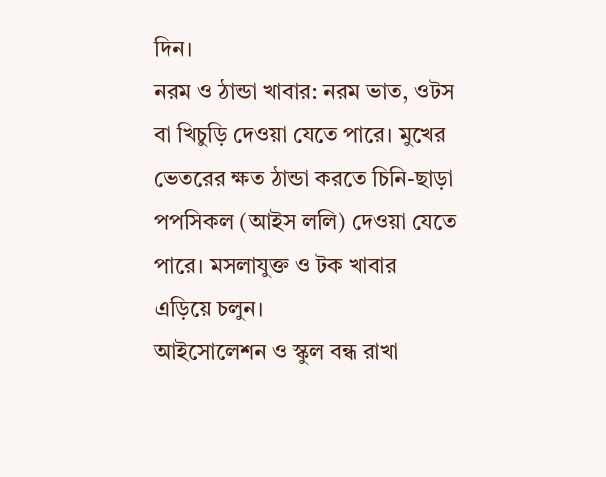দিন।
নরম ও ঠান্ডা খাবার: নরম ভাত, ওটস বা খিচুড়ি দেওয়া যেতে পারে। মুখের ভেতরের ক্ষত ঠান্ডা করতে চিনি-ছাড়া পপসিকল (আইস ললি) দেওয়া যেতে পারে। মসলাযুক্ত ও টক খাবার এড়িয়ে চলুন।
আইসোলেশন ও স্কুল বন্ধ রাখা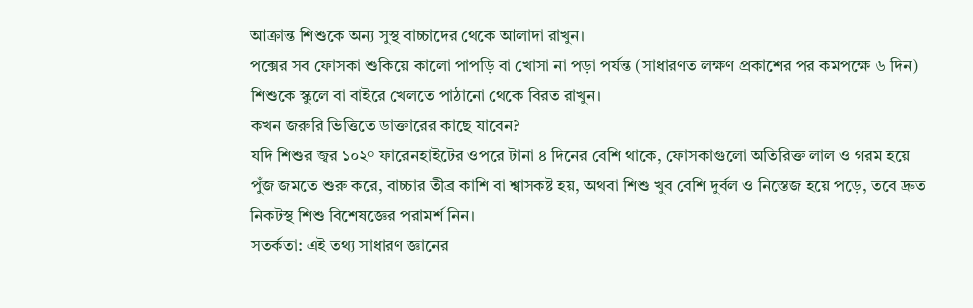আক্রান্ত শিশুকে অন্য সুস্থ বাচ্চাদের থেকে আলাদা রাখুন।
পক্সের সব ফোসকা শুকিয়ে কালো পাপড়ি বা খোসা না পড়া পর্যন্ত (সাধারণত লক্ষণ প্রকাশের পর কমপক্ষে ৬ দিন) শিশুকে স্কুলে বা বাইরে খেলতে পাঠানো থেকে বিরত রাখুন।
কখন জরুরি ভিত্তিতে ডাক্তারের কাছে যাবেন?
যদি শিশুর জ্বর ১০২° ফারেনহাইটের ওপরে টানা ৪ দিনের বেশি থাকে, ফোসকাগুলো অতিরিক্ত লাল ও গরম হয়ে পুঁজ জমতে শুরু করে, বাচ্চার তীব্র কাশি বা শ্বাসকষ্ট হয়, অথবা শিশু খুব বেশি দুর্বল ও নিস্তেজ হয়ে পড়ে, তবে দ্রুত নিকটস্থ শিশু বিশেষজ্ঞের পরামর্শ নিন।
সতর্কতা: এই তথ্য সাধারণ জ্ঞানের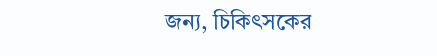জন্য, চিকিৎসকের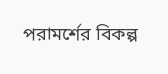পরামর্শের বিকল্প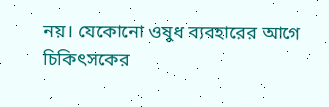নয়। যেকোনো ওষুধ ব্যবহারের আগে চিকিৎসকের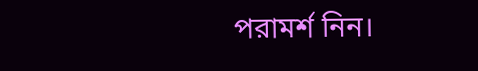পরামর্শ নিন।